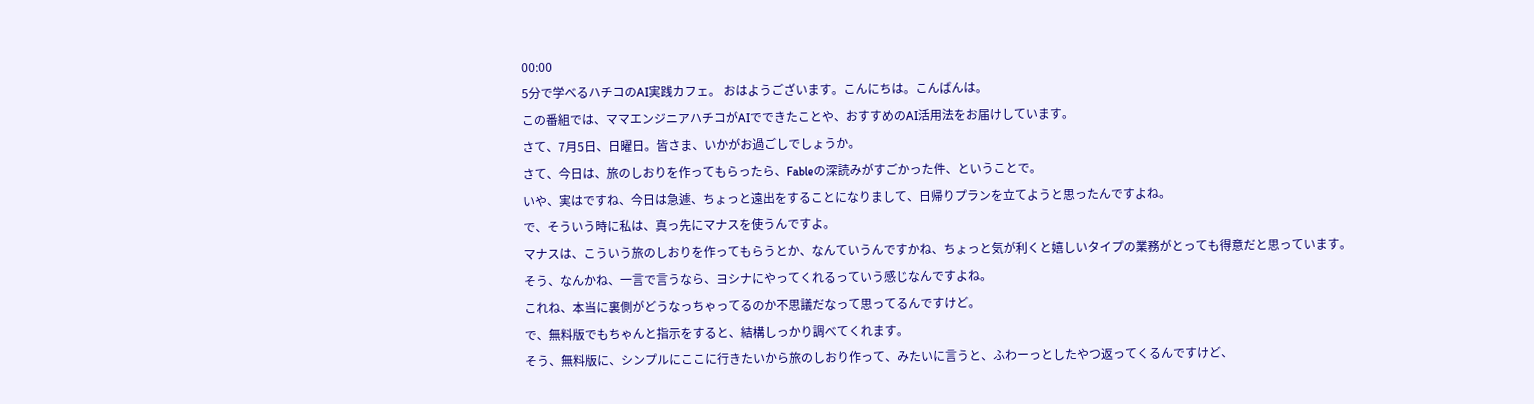00:00
5分で学べるハチコのAI実践カフェ。 おはようございます。こんにちは。こんばんは。
この番組では、ママエンジニアハチコがAIでできたことや、おすすめのAI活用法をお届けしています。
さて、7月5日、日曜日。皆さま、いかがお過ごしでしょうか。
さて、今日は、旅のしおりを作ってもらったら、Fableの深読みがすごかった件、ということで。
いや、実はですね、今日は急遽、ちょっと遠出をすることになりまして、日帰りプランを立てようと思ったんですよね。
で、そういう時に私は、真っ先にマナスを使うんですよ。
マナスは、こういう旅のしおりを作ってもらうとか、なんていうんですかね、ちょっと気が利くと嬉しいタイプの業務がとっても得意だと思っています。
そう、なんかね、一言で言うなら、ヨシナにやってくれるっていう感じなんですよね。
これね、本当に裏側がどうなっちゃってるのか不思議だなって思ってるんですけど。
で、無料版でもちゃんと指示をすると、結構しっかり調べてくれます。
そう、無料版に、シンプルにここに行きたいから旅のしおり作って、みたいに言うと、ふわーっとしたやつ返ってくるんですけど、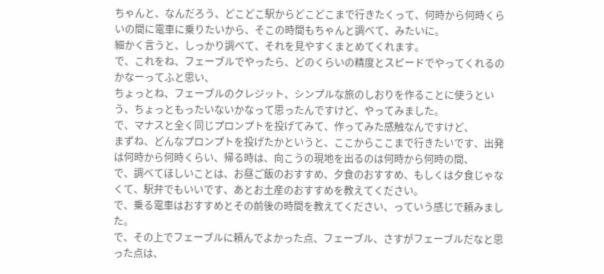ちゃんと、なんだろう、どこどこ駅からどこどこまで行きたくって、何時から何時くらいの間に電車に乗りたいから、そこの時間もちゃんと調べて、みたいに。
細かく言うと、しっかり調べて、それを見やすくまとめてくれます。
で、これをね、フェーブルでやったら、どのくらいの精度とスピードでやってくれるのかなーってふと思い、
ちょっとね、フェーブルのクレジット、シンプルな旅のしおりを作ることに使うという、ちょっともったいないかなって思ったんですけど、やってみました。
で、マナスと全く同じプロンプトを投げてみて、作ってみた感触なんですけど、
まずね、どんなプロンプトを投げたかというと、ここからここまで行きたいです、出発は何時から何時くらい、帰る時は、向こうの現地を出るのは何時から何時の間、
で、調べてほしいことは、お昼ご飯のおすすめ、夕食のおすすめ、もしくは夕食じゃなくて、駅弁でもいいです、あとお土産のおすすめを教えてください。
で、乗る電車はおすすめとその前後の時間を教えてください、っていう感じで頼みました。
で、その上でフェーブルに頼んでよかった点、フェーブル、さすがフェーブルだなと思った点は、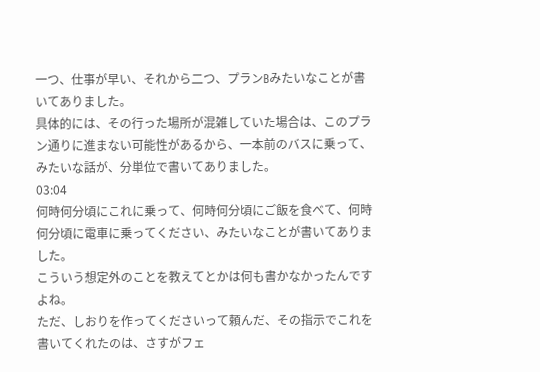一つ、仕事が早い、それから二つ、プランBみたいなことが書いてありました。
具体的には、その行った場所が混雑していた場合は、このプラン通りに進まない可能性があるから、一本前のバスに乗って、みたいな話が、分単位で書いてありました。
03:04
何時何分頃にこれに乗って、何時何分頃にご飯を食べて、何時何分頃に電車に乗ってください、みたいなことが書いてありました。
こういう想定外のことを教えてとかは何も書かなかったんですよね。
ただ、しおりを作ってくださいって頼んだ、その指示でこれを書いてくれたのは、さすがフェ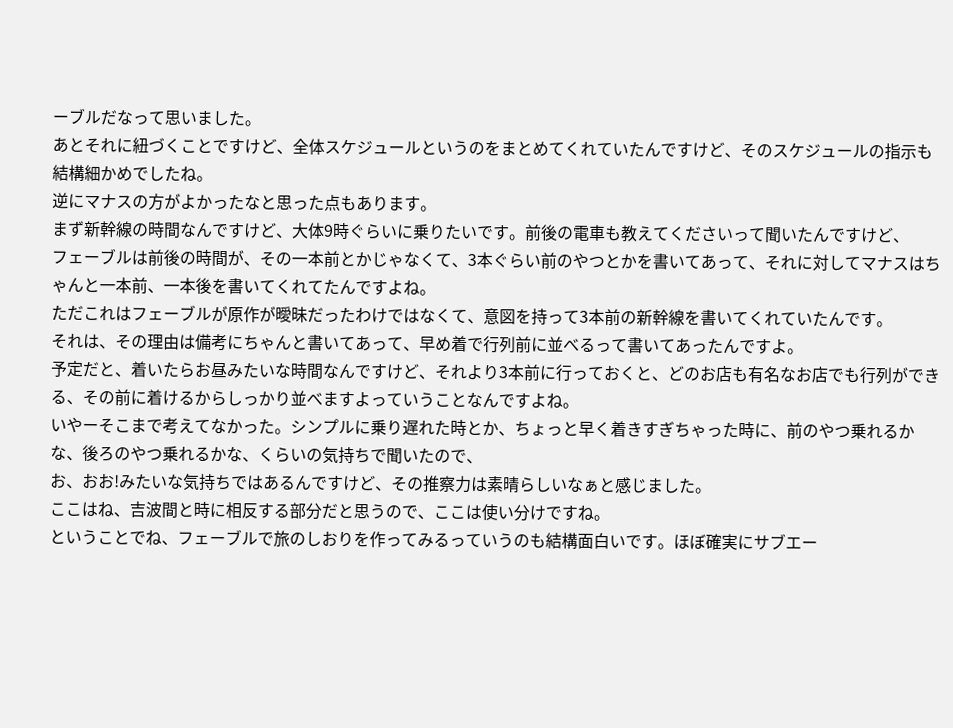ーブルだなって思いました。
あとそれに紐づくことですけど、全体スケジュールというのをまとめてくれていたんですけど、そのスケジュールの指示も結構細かめでしたね。
逆にマナスの方がよかったなと思った点もあります。
まず新幹線の時間なんですけど、大体9時ぐらいに乗りたいです。前後の電車も教えてくださいって聞いたんですけど、
フェーブルは前後の時間が、その一本前とかじゃなくて、3本ぐらい前のやつとかを書いてあって、それに対してマナスはちゃんと一本前、一本後を書いてくれてたんですよね。
ただこれはフェーブルが原作が曖昧だったわけではなくて、意図を持って3本前の新幹線を書いてくれていたんです。
それは、その理由は備考にちゃんと書いてあって、早め着で行列前に並べるって書いてあったんですよ。
予定だと、着いたらお昼みたいな時間なんですけど、それより3本前に行っておくと、どのお店も有名なお店でも行列ができる、その前に着けるからしっかり並べますよっていうことなんですよね。
いやーそこまで考えてなかった。シンプルに乗り遅れた時とか、ちょっと早く着きすぎちゃった時に、前のやつ乗れるかな、後ろのやつ乗れるかな、くらいの気持ちで聞いたので、
お、おお!みたいな気持ちではあるんですけど、その推察力は素晴らしいなぁと感じました。
ここはね、吉波間と時に相反する部分だと思うので、ここは使い分けですね。
ということでね、フェーブルで旅のしおりを作ってみるっていうのも結構面白いです。ほぼ確実にサブエー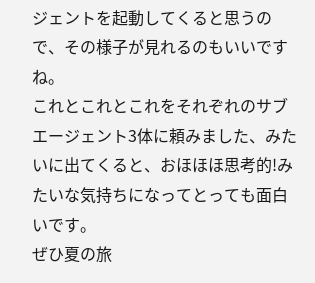ジェントを起動してくると思うので、その様子が見れるのもいいですね。
これとこれとこれをそれぞれのサブエージェント3体に頼みました、みたいに出てくると、おほほほ思考的!みたいな気持ちになってとっても面白いです。
ぜひ夏の旅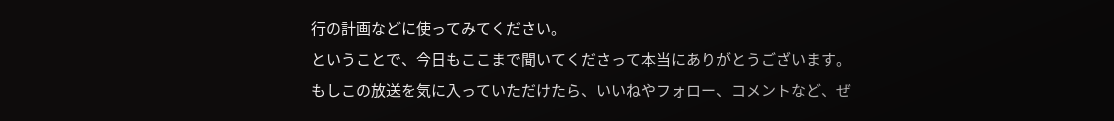行の計画などに使ってみてください。
ということで、今日もここまで聞いてくださって本当にありがとうございます。
もしこの放送を気に入っていただけたら、いいねやフォロー、コメントなど、ぜ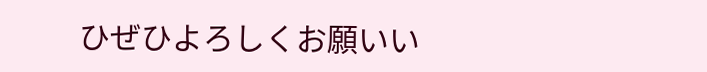ひぜひよろしくお願いい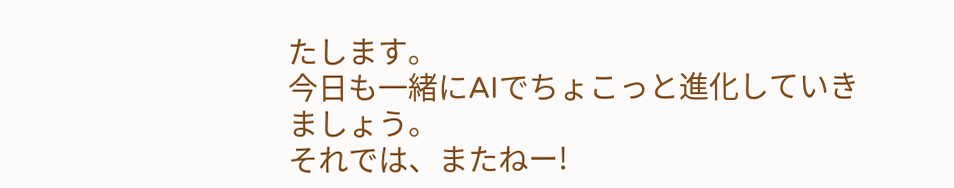たします。
今日も一緒にAIでちょこっと進化していきましょう。
それでは、またねー!